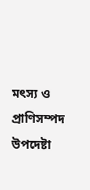মৎস্য ও প্রাণিসম্পদ উপদেষ্টা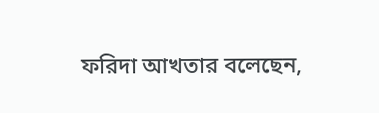ফরিদা আখতার বলেছেন,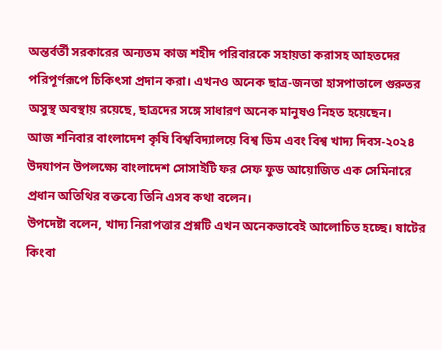অন্তর্বর্তী সরকারের অন্যতম কাজ শহীদ পরিবারকে সহায়তা করাসহ আহতদের পরিপূর্ণরূপে চিকিৎসা প্রদান করা। এখনও অনেক ছাত্র-জনতা হাসপাতালে গুরুতর অসুস্থ অবস্থায় রয়েছে, ছাত্রদের সঙ্গে সাধারণ অনেক মানুষও নিহত হয়েছেন।
আজ শনিবার বাংলাদেশ কৃষি বিশ্ববিদ্যালয়ে বিশ্ব ডিম এবং বিশ্ব খাদ্য দিবস-২০২৪ উদযাপন উপলক্ষ্যে বাংলাদেশ সোসাইটি ফর সেফ ফুড আয়োজিত এক সেমিনারে প্রধান অতিথির বক্তব্যে তিনি এসব কথা বলেন।
উপদেষ্টা বলেন, খাদ্য নিরাপত্তার প্রশ্নটি এখন অনেকভাবেই আলোচিত হচ্ছে। ষাটের কিংবা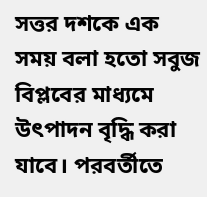সত্তর দশকে এক সময় বলা হতো সবুজ বিপ্লবের মাধ্যমে উৎপাদন বৃদ্ধি করা যাবে। পরবর্তীতে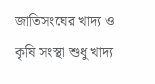জাতিসংঘের খাদ্য ও কৃষি সংস্থা শুধু খাদ্য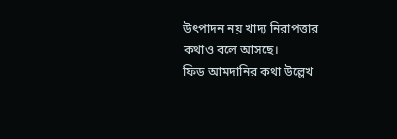উৎপাদন নয় খাদ্য নিরাপত্তার কথাও বলে আসছে।
ফিড আমদানির কথা উল্লেখ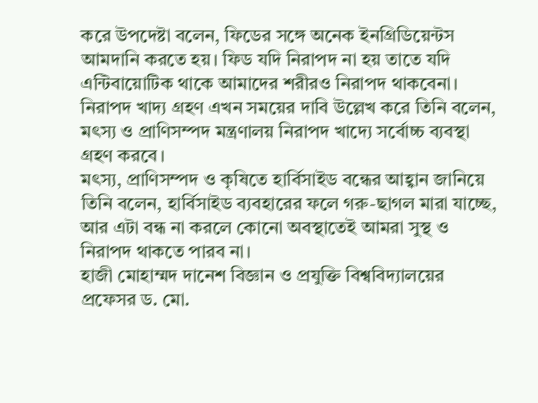করে উপদেষ্টা বলেন, ফিডের সঙ্গে অনেক ইনগ্রিডিয়েন্টস আমদানি করতে হয়। ফিড যদি নিরাপদ না হয় তাতে যদি এন্টিবায়োটিক থাকে আমাদের শরীরও নিরাপদ থাকবেনা। নিরাপদ খাদ্য গ্রহণ এখন সময়ের দাবি উল্লেখ করে তিনি বলেন, মৎস্য ও প্রাণিসম্পদ মন্ত্রণালয় নিরাপদ খাদ্যে সর্বোচ্চ ব্যবস্থা গ্রহণ করবে।
মৎস্য, প্রাণিসম্পদ ও কৃষিতে হার্বিসাইড বন্ধের আহ্বান জানিয়ে তিনি বলেন, হার্বিসাইড ব্যবহারের ফলে গরু-ছাগল মারা যাচ্ছে, আর এটা বন্ধ না করলে কোনো অবস্থাতেই আমরা সুস্থ ও নিরাপদ থাকতে পারব না।
হাজী মোহাম্মদ দানেশ বিজ্ঞান ও প্রযুক্তি বিশ্ববিদ্যালয়ের প্রফেসর ড. মো.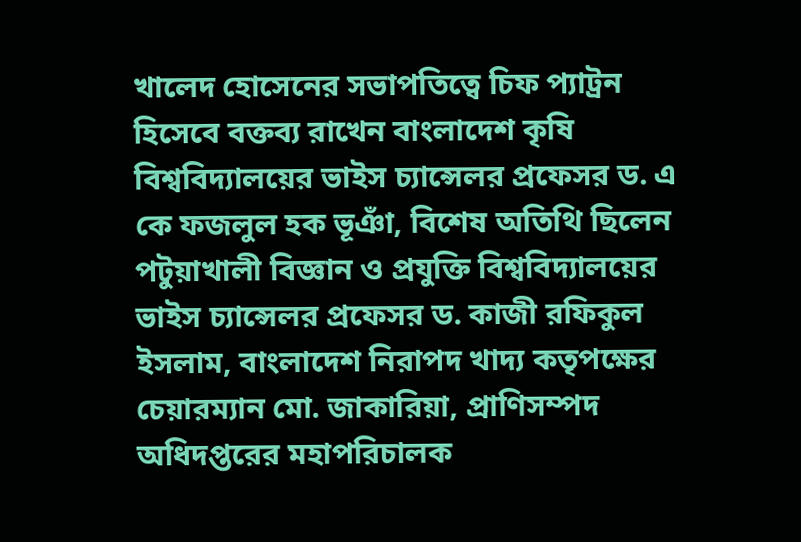খালেদ হোসেনের সভাপতিত্বে চিফ প্যাট্রন হিসেবে বক্তব্য রাখেন বাংলাদেশ কৃষি বিশ্ববিদ্যালয়ের ভাইস চ্যান্সেলর প্রফেসর ড. এ কে ফজলুল হক ভূঞাঁ, বিশেষ অতিথি ছিলেন পটুয়াখালী বিজ্ঞান ও প্রযুক্তি বিশ্ববিদ্যালয়ের ভাইস চ্যান্সেলর প্রফেসর ড. কাজী রফিকুল ইসলাম, বাংলাদেশ নিরাপদ খাদ্য কতৃপক্ষের চেয়ারম্যান মো. জাকারিয়া, প্রাণিসম্পদ অধিদপ্তরের মহাপরিচালক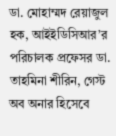ডা. মোহাম্মদ রেয়াজুল হক, আইইডিসিআর’র পরিচালক প্রফেসর ডা. তাহমিনা শীরিন, গেস্ট অব অনার হিসেবে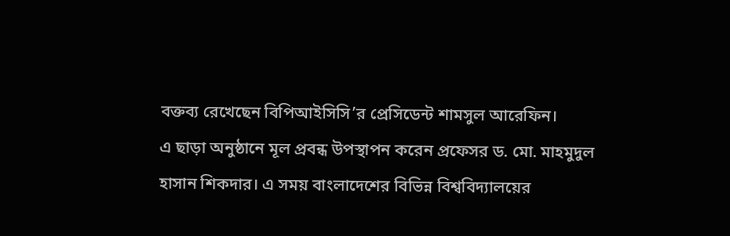বক্তব্য রেখেছেন বিপিআইসিসি’র প্রেসিডেন্ট শামসুল আরেফিন।
এ ছাড়া অনুষ্ঠানে মূল প্রবন্ধ উপস্থাপন করেন প্রফেসর ড. মো. মাহমুদুল হাসান শিকদার। এ সময় বাংলাদেশের বিভিন্ন বিশ্ববিদ্যালয়ের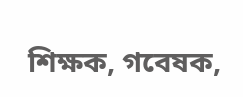শিক্ষক, গবেষক,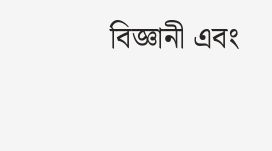বিজ্ঞানী এবং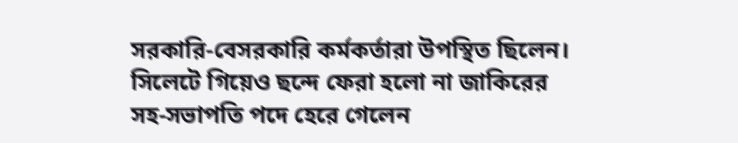সরকারি-বেসরকারি কর্মকর্তারা উপস্থিত ছিলেন।
সিলেটে গিয়েও ছন্দে ফেরা হলো না জাকিরের
সহ-সভাপতি পদে হেরে গেলেন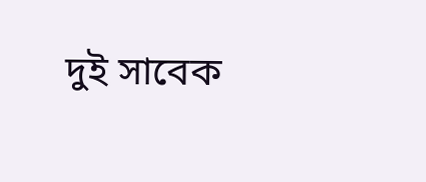দুই সাবেক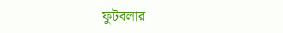ফুটবলার